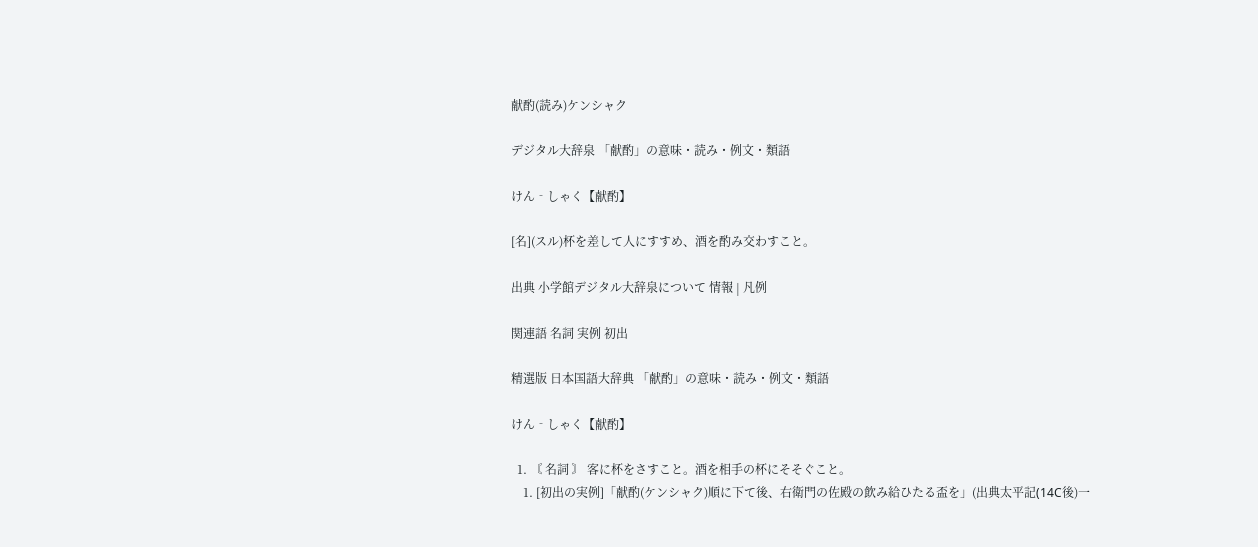献酌(読み)ケンシャク

デジタル大辞泉 「献酌」の意味・読み・例文・類語

けん‐しゃく【献酌】

[名](スル)杯を差して人にすすめ、酒を酌み交わすこと。

出典 小学館デジタル大辞泉について 情報 | 凡例

関連語 名詞 実例 初出

精選版 日本国語大辞典 「献酌」の意味・読み・例文・類語

けん‐しゃく【献酌】

  1. 〘 名詞 〙 客に杯をさすこと。酒を相手の杯にそそぐこと。
    1. [初出の実例]「献酌(ケンシャク)順に下て後、右衛門の佐殿の飲み給ひたる盃を」(出典太平記(14C後)一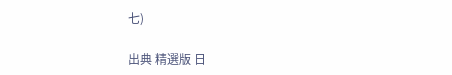七)

出典 精選版 日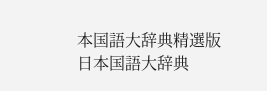本国語大辞典精選版 日本国語大辞典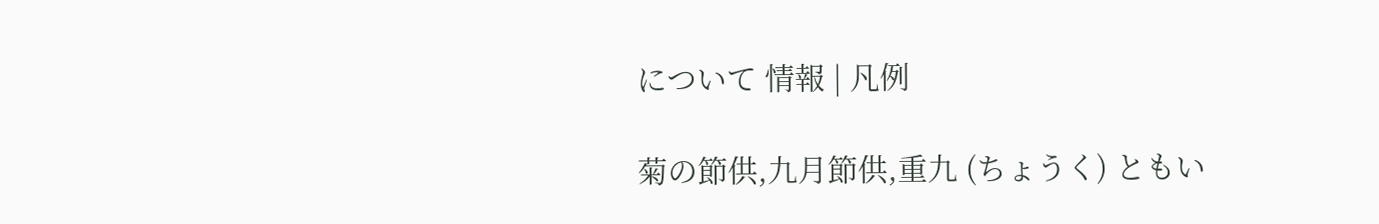について 情報 | 凡例

菊の節供,九月節供,重九 (ちょうく) ともい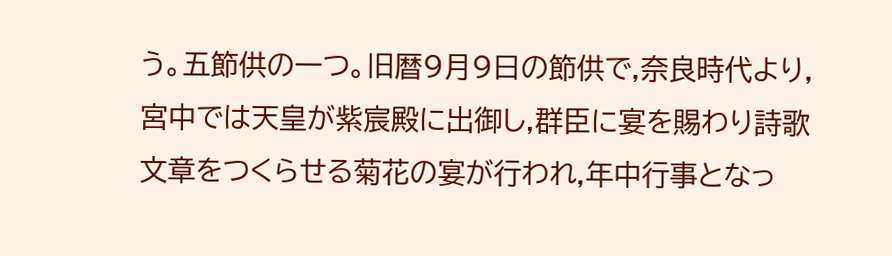う。五節供の一つ。旧暦9月9日の節供で,奈良時代より,宮中では天皇が紫宸殿に出御し,群臣に宴を賜わり詩歌文章をつくらせる菊花の宴が行われ,年中行事となっ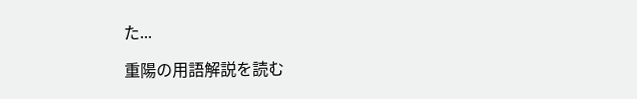た...

重陽の用語解説を読む